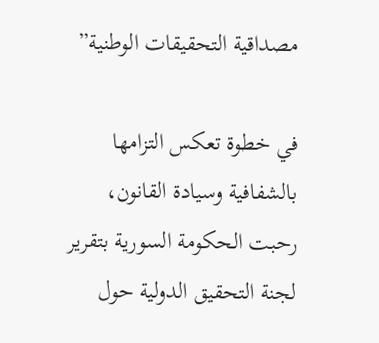مصداقية التحقيقات الوطنية”

في خطوة تعكس التزامها بالشفافية وسيادة القانون، رحبت الحكومة السورية بتقرير لجنة التحقيق الدولية حول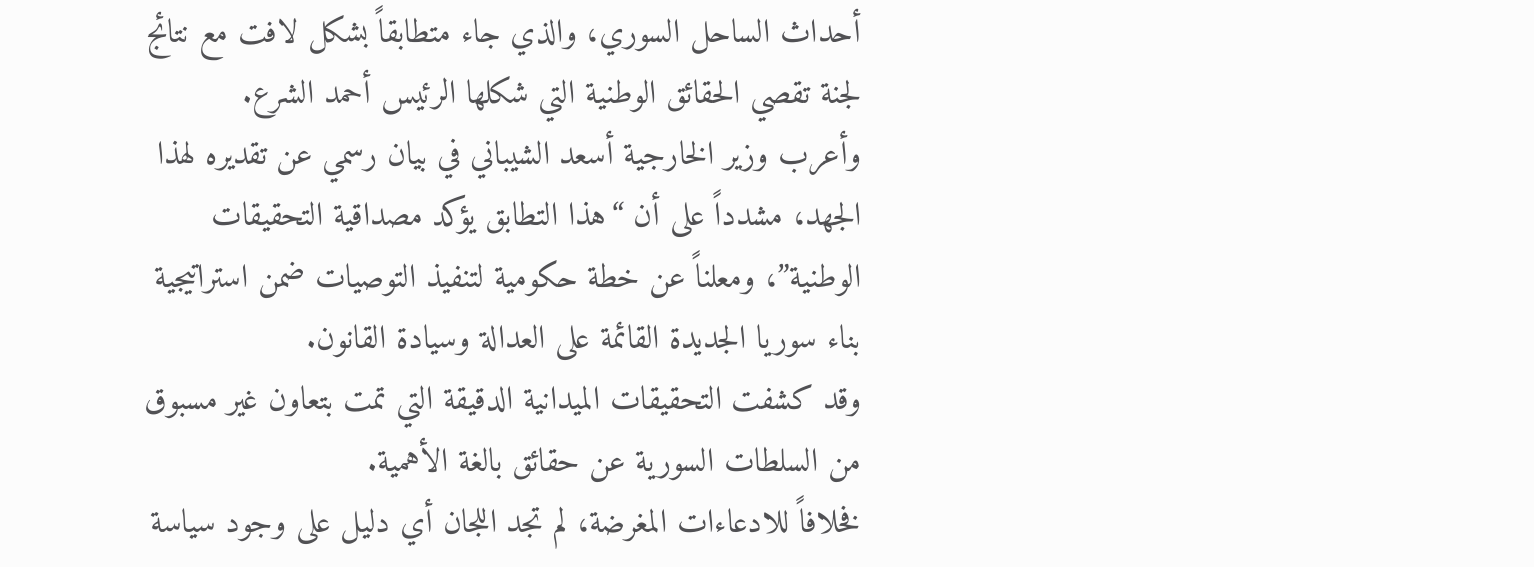أحداث الساحل السوري، والذي جاء متطابقاً بشكل لافت مع نتائج لجنة تقصي الحقائق الوطنية التي شكلها الرئيس أحمد الشرع.
وأعرب وزير الخارجية أسعد الشيباني في بيان رسمي عن تقديره لهذا الجهد، مشدداً على أن “هذا التطابق يؤكد مصداقية التحقيقات الوطنية”، ومعلناً عن خطة حكومية لتنفيذ التوصيات ضمن استراتيجية بناء سوريا الجديدة القائمة على العدالة وسيادة القانون.
وقد كشفت التحقيقات الميدانية الدقيقة التي تمت بتعاون غير مسبوق من السلطات السورية عن حقائق بالغة الأهمية.
فخلافاً للادعاءات المغرضة، لم تجد اللجان أي دليل على وجود سياسة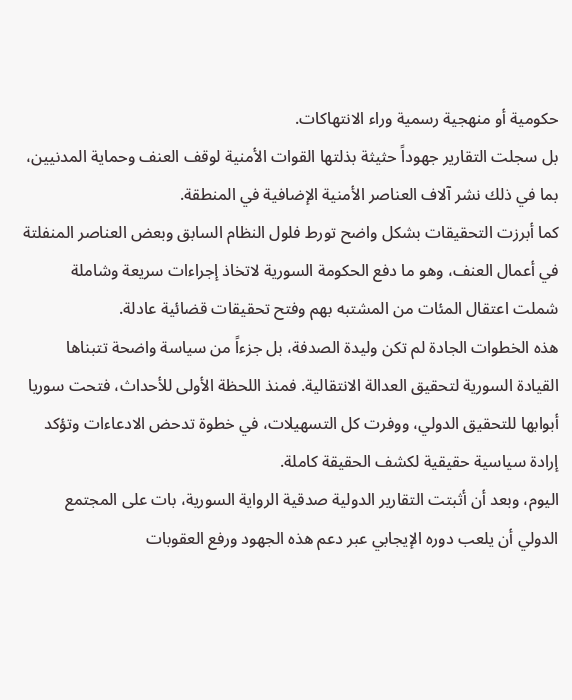حكومية أو منهجية رسمية وراء الانتهاكات.
بل سجلت التقارير جهوداً حثيثة بذلتها القوات الأمنية لوقف العنف وحماية المدنيين، بما في ذلك نشر آلاف العناصر الأمنية الإضافية في المنطقة.
كما أبرزت التحقيقات بشكل واضح تورط فلول النظام السابق وبعض العناصر المنفلتة في أعمال العنف، وهو ما دفع الحكومة السورية لاتخاذ إجراءات سريعة وشاملة شملت اعتقال المئات من المشتبه بهم وفتح تحقيقات قضائية عادلة.
هذه الخطوات الجادة لم تكن وليدة الصدفة، بل جزءاً من سياسة واضحة تتبناها القيادة السورية لتحقيق العدالة الانتقالية. فمنذ اللحظة الأولى للأحداث، فتحت سوريا أبوابها للتحقيق الدولي، ووفرت كل التسهيلات، في خطوة تدحض الادعاءات وتؤكد إرادة سياسية حقيقية لكشف الحقيقة كاملة.
اليوم، وبعد أن أثبتت التقارير الدولية صدقية الرواية السورية، بات على المجتمع الدولي أن يلعب دوره الإيجابي عبر دعم هذه الجهود ورفع العقوبات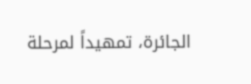الجائرة، تمهيداً لمرحلة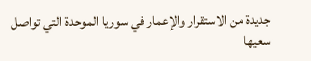جديدة من الاستقرار والإعمار في سوريا الموحدة التي تواصل سعيها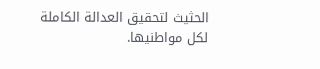الحثيث لتحقيق العدالة الكاملة لكل مواطنيها.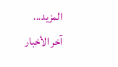المزيد...
آخر الأخبار